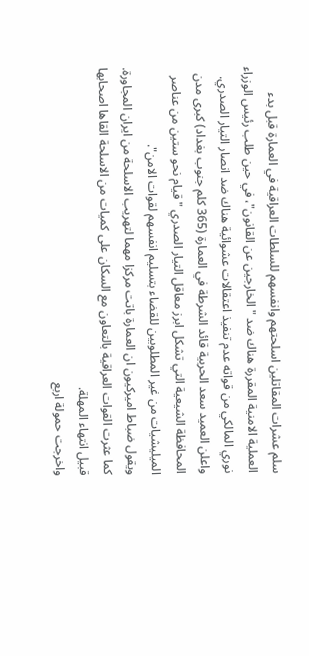سلم عشرات المقاتلين اسلحتهم وانفسهم للسلطات العراقية في العمارة قبل بدء العملية الامنية المقررة هناك ضد "الخارجين عن القانون"، في حين طلب رئيس الوزراء نوري المالكي من قواته عدم تنفيذ اعتقالات عشوائية هناك ضد انصار التيار الصدري.
واعلن العميد سعد الحربية قائد الشرطة في العمارة (365 كلم جنوب بغداد) كبرى مدن المحافظة الشيعية التي تشكل ابرز معاقل التيار الصدري "قيام نحو ستين من عناصر الميليشيات من غير المطلوبين للقضاء بتسليم انفسهم لقوات الامن".
ويقول ضباط اميركيون ان العمارة باتت مركزا مهما لتهريب الاسلحة من ايران المجاورة.
كما عثرت القوات العراقية بالتعاون مع السكان على كميات من الاسلحة القاها اصحابها قبيل انتهاء المهلة.
واخرجت حمولة اربع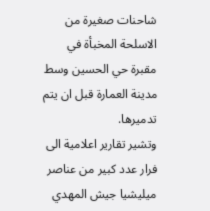شاحنات صغيرة من الاسلحة المخبأة في مقبرة حي الحسين وسط مدينة العمارة قبل ان يتم تدميرها.
وتشير تقارير اعلامية الى فرار عدد كبير من عناصر ميليشيا جيش المهدي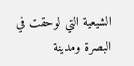الشيعية التي لوحقت في البصرة ومدينة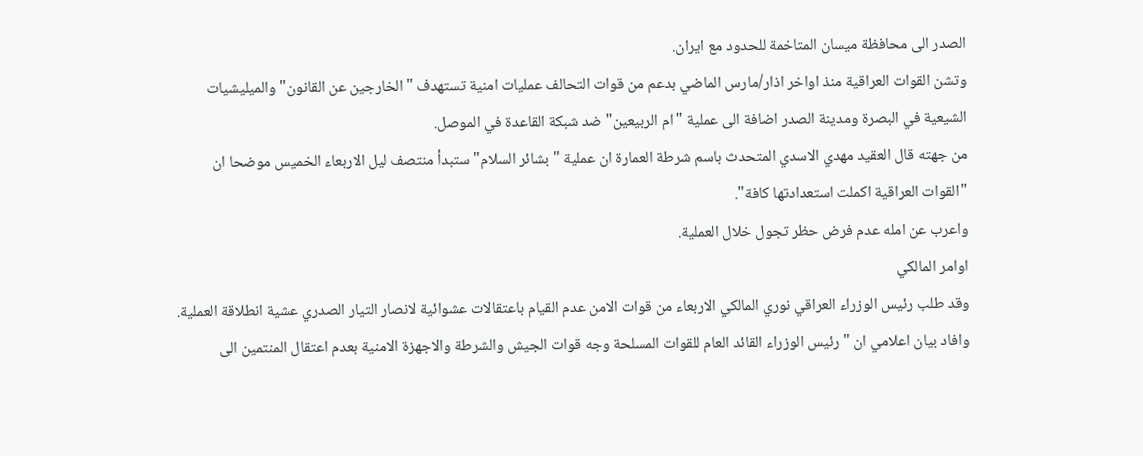الصدر الى محافظة ميسان المتاخمة للحدود مع ايران.
وتشن القوات العراقية منذ اواخر اذار/مارس الماضي بدعم من قوات التحالف عمليات امنية تستهدف "الخارجين عن القانون" والميليشيات الشيعية في البصرة ومدينة الصدر اضافة الى عملية "ام الربيعين" ضد شبكة القاعدة في الموصل.
من جهته قال العقيد مهدي الاسدي المتحدث باسم شرطة العمارة ان عملية "بشائر السلام" ستبدأ منتصف ليل الاربعاء الخميس موضحا ان "القوات العراقية اكملت استعدادتها كافة".
واعرب عن امله عدم فرض حظر تجول خلال العملية.
اوامر المالكي
وقد طلب رئيس الوزراء العراقي نوري المالكي الاربعاء من قوات الامن عدم القيام باعتقالات عشوائية لانصار التيار الصدري عشية انطلاقة العملية.
وافاد بيان اعلامي ان "رئيس الوزراء القائد العام للقوات المسلحة وجه قوات الجيش والشرطة والاجهزة الامنية بعدم اعتقال المنتمين الى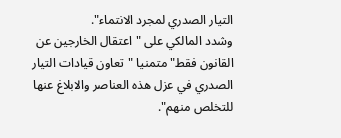التيار الصدري لمجرد الانتماء".
وشدد المالكي على "اعتقال الخارجين عن القانون فقط" متمنيا "تعاون قيادات التيار الصدري في عزل هذه العناصر والابلاغ عنها للتخلص منهم".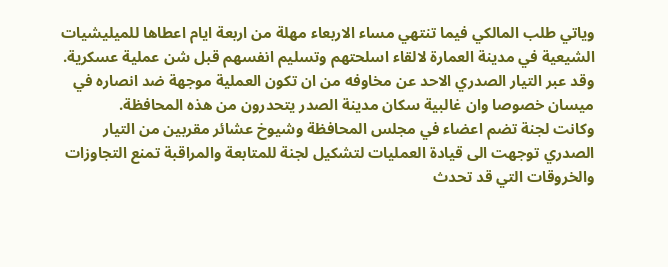وياتي طلب المالكي فيما تنتهي مساء الاربعاء مهلة من اربعة ايام اعطاها للميليشيات الشيعية في مدينة العمارة لالقاء اسلحتهم وتسليم انفسهم قبل شن عملية عسكرية.
وقد عبر التيار الصدري الاحد عن مخاوفه من ان تكون العملية موجهة ضد انصاره في ميسان خصوصا وان غالبية سكان مدينة الصدر يتحدرون من هذه المحافظة.
وكانت لجنة تضم اعضاء في مجلس المحافظة وشيوخ عشائر مقربين من التيار الصدري توجهت الى قيادة العمليات لتشكيل لجنة للمتابعة والمراقبة تمنع التجاوزات والخروقات التي قد تحدث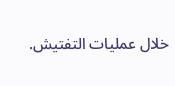خلال عمليات التفتيش.